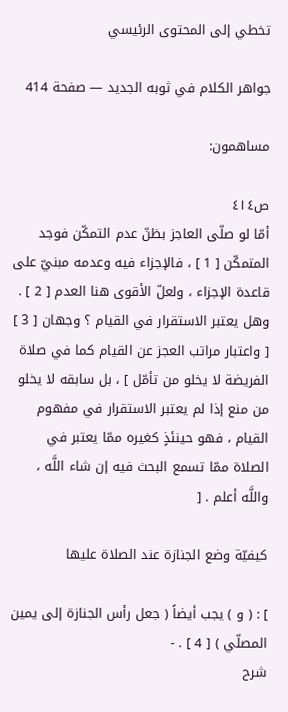تخطي إلى المحتوى الرئيسي

جواهر الكلام في ثوبه الجديد — صفحة 414

مساهمون:

ص٤١٤
أمّا لو صلّى العاجز بظنّ عدم التمكّن فوجد المتمكّن [ 1 ] ، فالإجزاء فيه وعدمه مبنيّ على قاعدة الإجزاء ، ولعلّ الأقوى هنا العدم [ 2 ] . وهل يعتبر الاستقرار في القيام ؟ وجهان [ 3 ] [ واعتبار مراتب العجز عن القيام كما في صلاة الفريضة لا يخلو من تأمّل ] ، بل سابقه لا يخلو من منع إذا لم يعتبر الاستقرار في مفهوم القيام ، فهو حينئذٍ كغيره ممّا يعتبر في الصلاة ممّا تسمع البحث فيه إن شاء اللَّه ، واللَّه أعلم . [

كيفيّة وضع الجنازة عند الصلاة عليها

] : ( و ) يجب أيضاً ( جعل رأس الجنازة إلى يمين المصلّي ) [ 4 ] . -
شرح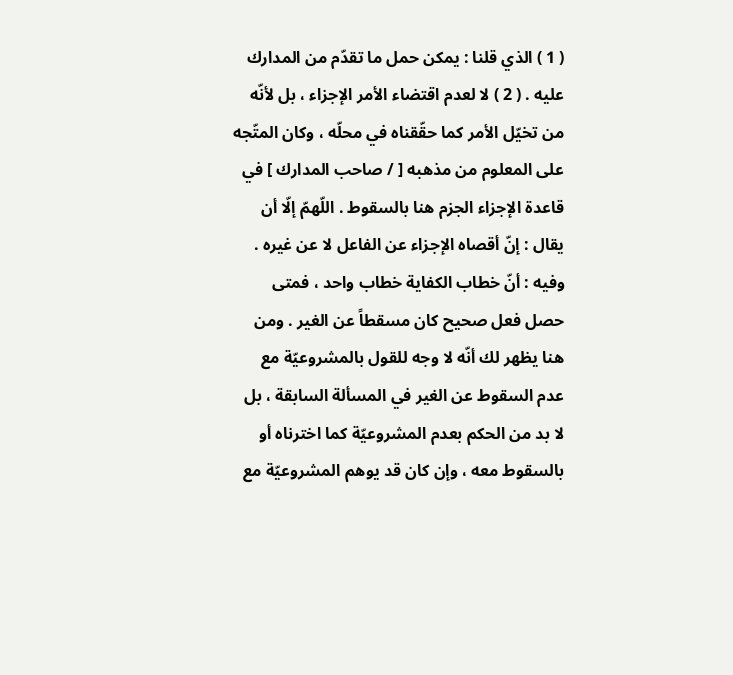( 1 ) الذي قلنا : يمكن حمل ما تقدّم من المدارك عليه . ( 2 ) لا لعدم اقتضاء الأمر الإجزاء ، بل لأنّه من تخيّل الأمر كما حقّقناه في محلّه ، وكان المتّجه على المعلوم من مذهبه [ / صاحب المدارك ] في قاعدة الإجزاء الجزم هنا بالسقوط . اللّهمّ إلّا أن يقال : إنّ أقصاه الإجزاء عن الفاعل لا عن غيره . وفيه : أنّ خطاب الكفاية خطاب واحد ، فمتى حصل فعل صحيح كان مسقطاً عن الغير . ومن هنا يظهر لك أنّه لا وجه للقول بالمشروعيّة مع عدم السقوط عن الغير في المسألة السابقة ، بل لا بد من الحكم بعدم المشروعيّة كما اخترناه أو بالسقوط معه ، وإن كان قد يوهم المشروعيّة مع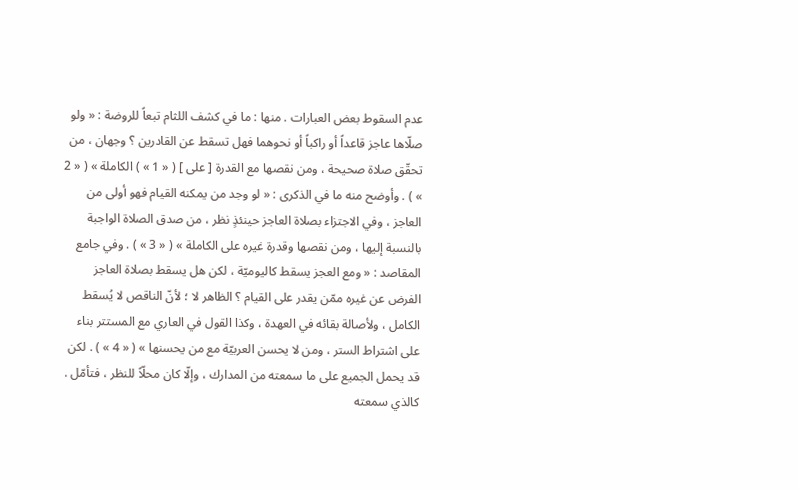عدم السقوط بعض العبارات . منها : ما في كشف اللثام تبعاً للروضة : « ولو صلّاها عاجز قاعداً أو راكباً أو نحوهما فهل تسقط عن القادرين ؟ وجهان ، من تحقّق صلاة صحيحة ، ومن نقصها مع القدرة [ على ] ( « 1 » ) الكاملة » ( « 2 » ) . وأوضح منه ما في الذكرى : « لو وجد من يمكنه القيام فهو أولى من العاجز ، وفي الاجتزاء بصلاة العاجز حينئذٍ نظر ، من صدق الصلاة الواجبة بالنسبة إليها ، ومن نقصها وقدرة غيره على الكاملة » ( « 3 » ) . وفي جامع المقاصد : « ومع العجز يسقط كاليوميّة ، لكن هل يسقط بصلاة العاجز الفرض عن غيره ممّن يقدر على القيام ؟ الظاهر لا ؛ لأنّ الناقص لا يُسقط الكامل ، ولأصالة بقائه في العهدة ، وكذا القول في العاري مع المستتر بناء على اشتراط الستر ، ومن لا يحسن العربيّة مع من يحسنها » ( « 4 » ) . لكن قد يحمل الجميع على ما سمعته من المدارك ، وإلّا كان محلّاً للنظر ، فتأمّل . كالذي سمعته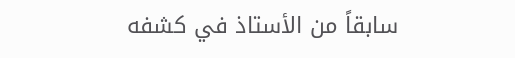سابقاً من الأستاذ في كشفه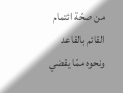من صحّة ائتمام القائم بالقاعد ونحوه ممّا يقضي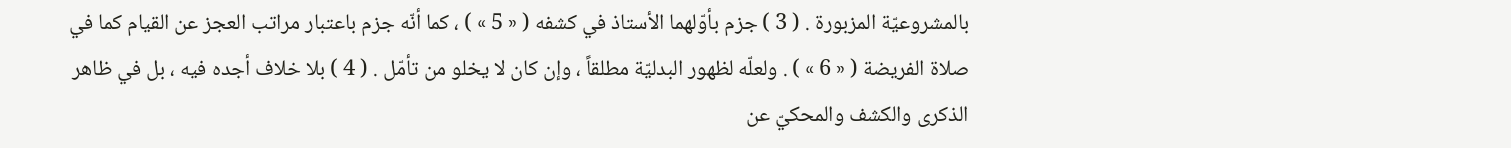بالمشروعيّة المزبورة . ( 3 ) جزم بأوّلهما الأستاذ في كشفه ( « 5 » ) ، كما أنّه جزم باعتبار مراتب العجز عن القيام كما في صلاة الفريضة ( « 6 » ) . ولعلّه لظهور البدليّة مطلقاً ، وإن كان لا يخلو من تأمّل . ( 4 ) بلا خلاف أجده فيه ، بل في ظاهر الذكرى والكشف والمحكيّ عن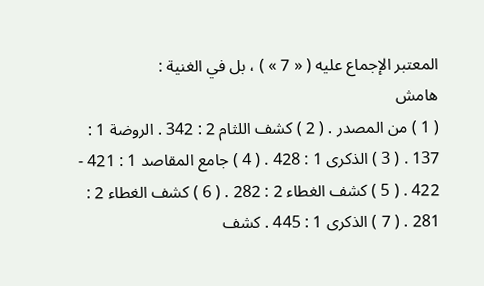المعتبر الإجماع عليه ( « 7 » ) ، بل في الغنية :
هامش
( 1 ) من المصدر . ( 2 ) كشف اللثام 2 : 342 . الروضة 1 : 137 . ( 3 ) الذكرى 1 : 428 . ( 4 ) جامع المقاصد 1 : 421 - 422 . ( 5 ) كشف الغطاء 2 : 282 . ( 6 ) كشف الغطاء 2 : 281 . ( 7 ) الذكرى 1 : 445 . كشف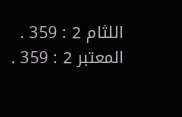اللثام 2 : 359 . المعتبر 2 : 359 .